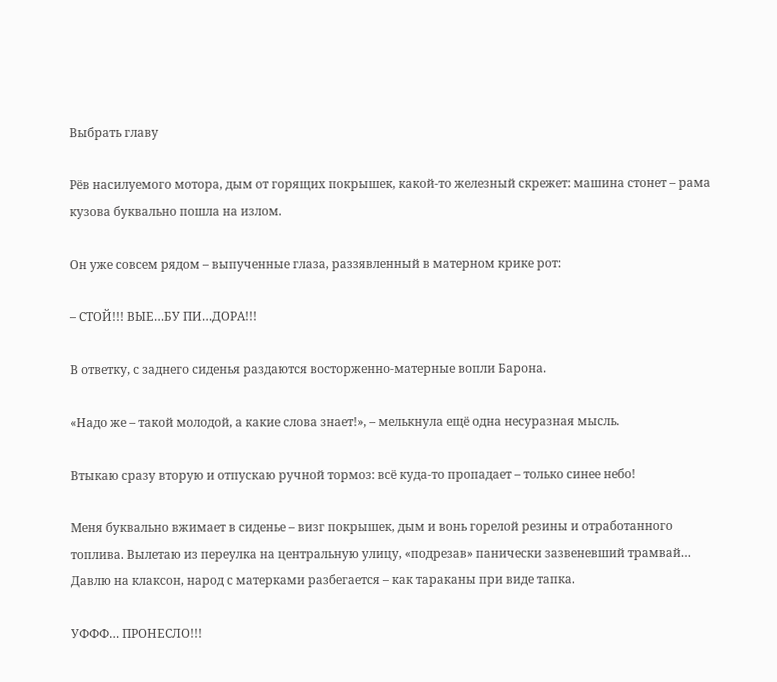Выбрать главу

Рёв насилуемого мотора, дым от горящих покрышек, какой-то железный скрежет: машина стонет – рама кузова буквально пошла на излом.

Он уже совсем рядом – выпученные глаза, раззявленный в матерном крике рот:

– СТОЙ!!! ВЫЕ…БУ ПИ…ДОРА!!!

В ответку, с заднего сиденья раздаются восторженно-матерные вопли Барона.

«Надо же – такой молодой, а какие слова знает!», – мелькнула ещё одна несуразная мысль.

Втыкаю сразу вторую и отпускаю ручной тормоз: всё куда-то пропадает – только синее небо!

Меня буквально вжимает в сиденье – визг покрышек, дым и вонь горелой резины и отработанного топлива. Вылетаю из переулка на центральную улицу, «подрезав» панически зазвеневший трамвай… Давлю на клаксон, народ с матерками разбегается – как тараканы при виде тапка.

УФФФ… ПРОНЕСЛО!!!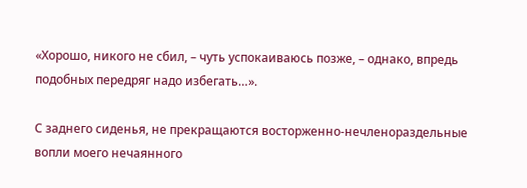«Хорошо, никого не сбил, – чуть успокаиваюсь позже, – однако, впредь подобных передряг надо избегать…».

С заднего сиденья, не прекращаются восторженно-нечленораздельные вопли моего нечаянного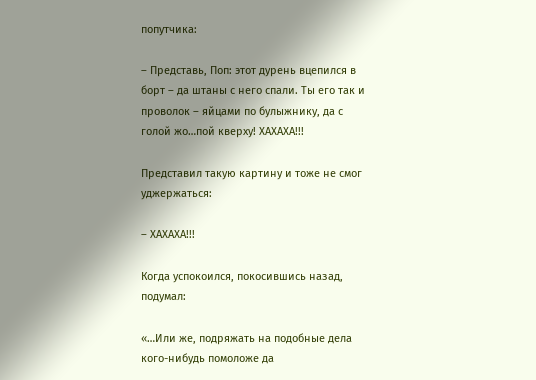попутчика:

– Представь, Поп: этот дурень вцепился в борт – да штаны с него спали. Ты его так и проволок – яйцами по булыжнику, да с голой жо…пой кверху! ХАХАХА!!!

Представил такую картину и тоже не смог уджержаться:

– ХАХАХА!!!

Когда успокоился, покосившись назад, подумал:

«…Или же, подряжать на подобные дела кого-нибудь помоложе да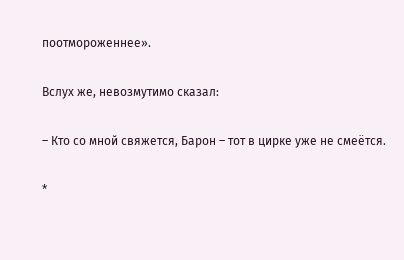поотмороженнее».

Вслух же, невозмутимо сказал:

– Кто со мной свяжется, Барон – тот в цирке уже не смеётся.

*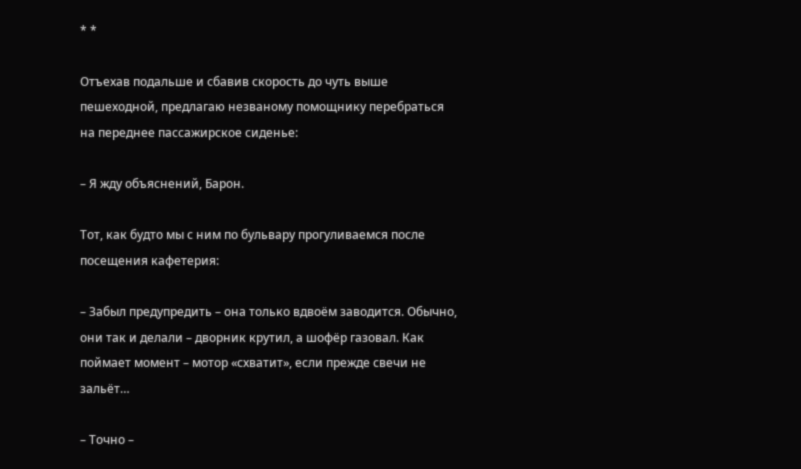* *

Отъехав подальше и сбавив скорость до чуть выше пешеходной, предлагаю незваному помощнику перебраться на переднее пассажирское сиденье:

– Я жду объяснений, Барон.

Тот, как будто мы с ним по бульвару прогуливаемся после посещения кафетерия:

– Забыл предупредить – она только вдвоём заводится. Обычно, они так и делали – дворник крутил, а шофёр газовал. Как поймает момент – мотор «схватит», если прежде свечи не зальёт…

– Точно –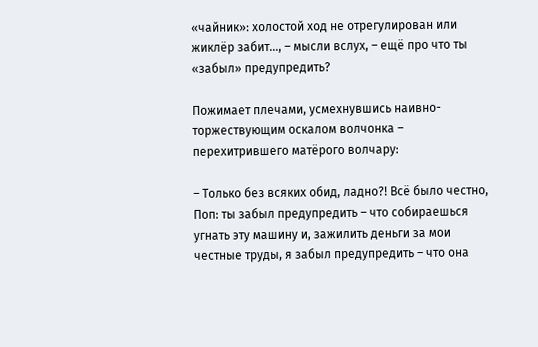«чайник»: холостой ход не отрегулирован или жиклёр забит…, – мысли вслух, – ещё про что ты «забыл» предупредить?

Пожимает плечами, усмехнувшись наивно-торжествующим оскалом волчонка – перехитрившего матёрого волчару:

– Только без всяких обид, ладно?! Всё было честно, Поп: ты забыл предупредить – что собираешься угнать эту машину и, зажилить деньги за мои честные труды, я забыл предупредить – что она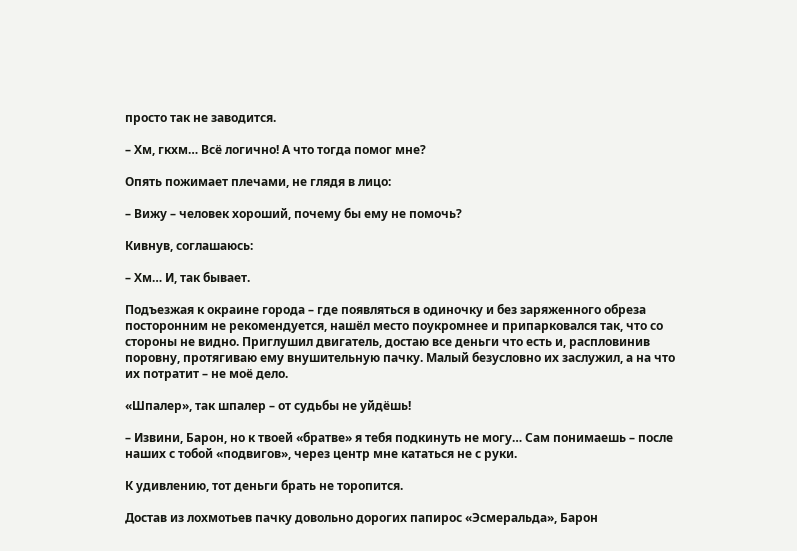просто так не заводится.

– Хм, гкхм… Всё логично! А что тогда помог мне?

Опять пожимает плечами, не глядя в лицо:

– Вижу – человек хороший, почему бы ему не помочь?

Кивнув, соглашаюсь:

– Хм… И, так бывает.

Подъезжая к окраине города – где появляться в одиночку и без заряженного обреза посторонним не рекомендуется, нашёл место поукромнее и припарковался так, что со стороны не видно. Приглушил двигатель, достаю все деньги что есть и, распловинив поровну, протягиваю ему внушительную пачку. Малый безусловно их заслужил, а на что их потратит – не моё дело.

«Шпалер», так шпалер – от судьбы не уйдёшь!

– Извини, Барон, но к твоей «братве» я тебя подкинуть не могу… Сам понимаешь – после наших с тобой «подвигов», через центр мне кататься не с руки.

К удивлению, тот деньги брать не торопится.

Достав из лохмотьев пачку довольно дорогих папирос «Эсмеральда», Барон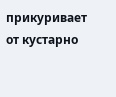прикуривает от кустарно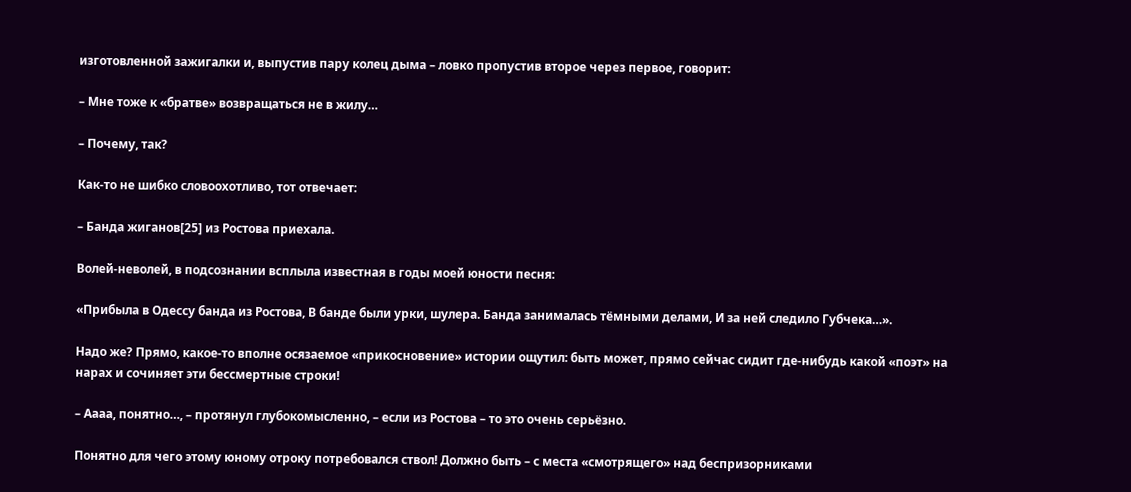изготовленной зажигалки и, выпустив пару колец дыма – ловко пропустив второе через первое, говорит:

– Мне тоже к «братве» возвращаться не в жилу…

– Почему, так?

Как-то не шибко словоохотливо, тот отвечает:

– Банда жиганов[25] из Ростова приехала.

Волей-неволей, в подсознании всплыла известная в годы моей юности песня:

«Прибыла в Одессу банда из Ростова, В банде были урки, шулера. Банда занималась тёмными делами, И за ней следило Губчека…».

Надо же? Прямо, какое-то вполне осязаемое «прикосновение» истории ощутил: быть может, прямо сейчас сидит где-нибудь какой «поэт» на нарах и сочиняет эти бессмертные строки!

– Аааа, понятно…, – протянул глубокомысленно, – если из Ростова – то это очень серьёзно.

Понятно для чего этому юному отроку потребовался ствол! Должно быть – с места «смотрящего» над беспризорниками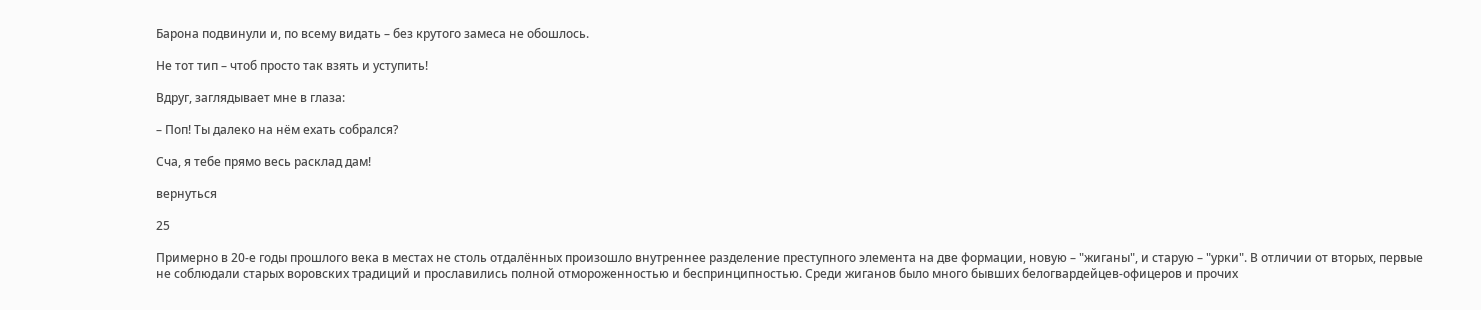Барона подвинули и, по всему видать – без крутого замеса не обошлось.

Не тот тип – чтоб просто так взять и уступить!

Вдруг, заглядывает мне в глаза:

– Поп! Ты далеко на нём ехать собрался?

Сча, я тебе прямо весь расклад дам!

вернуться

25

Примерно в 20-е годы прошлого века в местах не столь отдалённых произошло внутреннее разделение преступного элемента на две формации, новую – "жиганы", и старую – "урки". В отличии от вторых, первые не соблюдали старых воровских традиций и прославились полной отмороженностью и беспринципностью. Среди жиганов было много бывших белогвардейцев-офицеров и прочих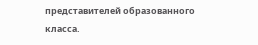представителей образованного класса.